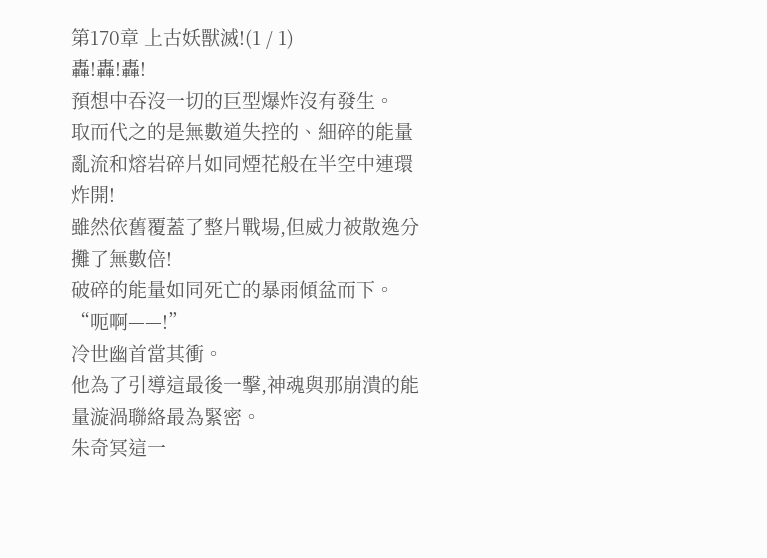第170章 上古妖獸滅!(1 / 1)
轟!轟!轟!
預想中吞沒一切的巨型爆炸沒有發生。
取而代之的是無數道失控的、細碎的能量亂流和熔岩碎片如同煙花般在半空中連環炸開!
雖然依舊覆蓋了整片戰場,但威力被散逸分攤了無數倍!
破碎的能量如同死亡的暴雨傾盆而下。
“呃啊——!”
冷世幽首當其衝。
他為了引導這最後一擊,神魂與那崩潰的能量漩渦聯絡最為緊密。
朱奇冥這一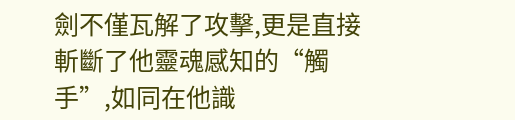劍不僅瓦解了攻擊,更是直接斬斷了他靈魂感知的“觸手”,如同在他識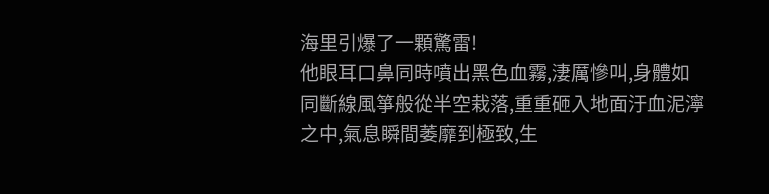海里引爆了一顆驚雷!
他眼耳口鼻同時噴出黑色血霧,淒厲慘叫,身體如同斷線風箏般從半空栽落,重重砸入地面汙血泥濘之中,氣息瞬間萎靡到極致,生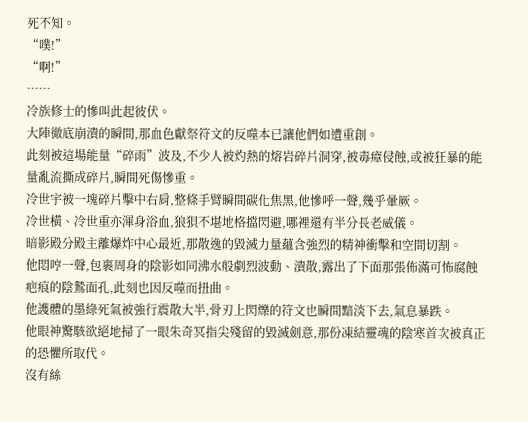死不知。
“噗!”
“啊!”
……
冷族修士的慘叫此起彼伏。
大陣徹底崩潰的瞬間,那血色獻祭符文的反噬本已讓他們如遭重創。
此刻被這場能量“碎雨”波及,不少人被灼熱的熔岩碎片洞穿,被毒瘴侵蝕,或被狂暴的能量亂流撕成碎片,瞬間死傷慘重。
冷世宇被一塊碎片擊中右肩,整條手臂瞬間碳化焦黑,他慘呼一聲,幾乎暈厥。
冷世橫、冷世重亦渾身浴血,狼狽不堪地格擋閃避,哪裡還有半分長老威儀。
暗影殿分殿主離爆炸中心最近,那散逸的毀滅力量蘊含強烈的精神衝擊和空間切割。
他悶哼一聲,包裹周身的陰影如同沸水般劇烈波動、潰散,露出了下面那張佈滿可怖腐蝕疤痕的陰鷙面孔,此刻也因反噬而扭曲。
他護體的墨綠死氣被強行震散大半,骨刃上閃爍的符文也瞬間黯淡下去,氣息暴跌。
他眼神驚駭欲絕地掃了一眼朱奇冥指尖殘留的毀滅劍意,那份凍結靈魂的陰寒首次被真正的恐懼所取代。
沒有絲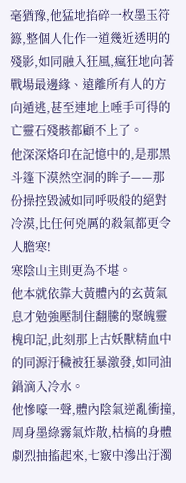毫猶豫,他猛地掐碎一枚墨玉符籙,整個人化作一道幾近透明的殘影,如同融入狂風,瘋狂地向著戰場最邊緣、遠離所有人的方向遁逃,甚至連地上唾手可得的亡靈石殘骸都顧不上了。
他深深烙印在記憶中的,是那黑斗篷下漠然空洞的眸子——那份操控毀滅如同呼吸般的絕對冷漠,比任何兇厲的殺氣都更令人膽寒!
寒陰山主則更為不堪。
他本就依靠大黃體內的玄黃氣息才勉強壓制住翻騰的聚魄靈槐印記,此刻那上古妖獸精血中的同源汙穢被狂暴激發,如同油鍋滴入冷水。
他慘嚎一聲,體內陰氣逆亂衝撞,周身墨綠霧氣炸散,枯槁的身體劇烈抽搐起來,七竅中滲出汙濁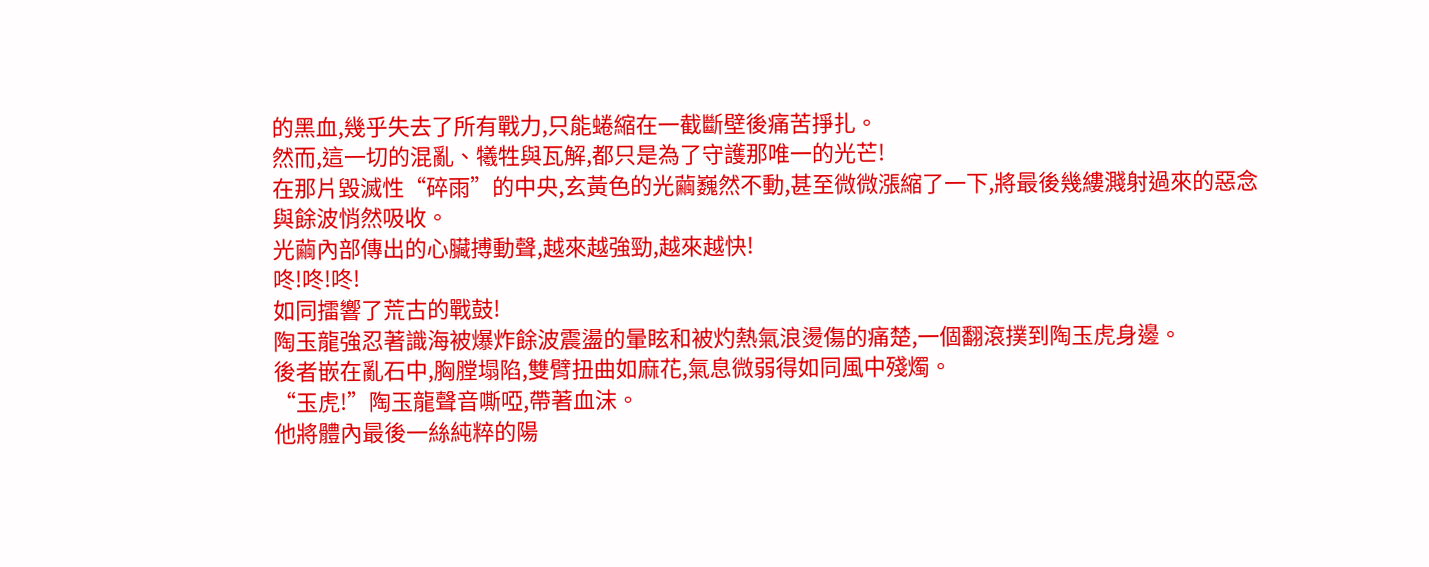的黑血,幾乎失去了所有戰力,只能蜷縮在一截斷壁後痛苦掙扎。
然而,這一切的混亂、犧牲與瓦解,都只是為了守護那唯一的光芒!
在那片毀滅性“碎雨”的中央,玄黃色的光繭巍然不動,甚至微微漲縮了一下,將最後幾縷濺射過來的惡念與餘波悄然吸收。
光繭內部傳出的心臟搏動聲,越來越強勁,越來越快!
咚!咚!咚!
如同擂響了荒古的戰鼓!
陶玉龍強忍著識海被爆炸餘波震盪的暈眩和被灼熱氣浪燙傷的痛楚,一個翻滾撲到陶玉虎身邊。
後者嵌在亂石中,胸膛塌陷,雙臂扭曲如麻花,氣息微弱得如同風中殘燭。
“玉虎!”陶玉龍聲音嘶啞,帶著血沫。
他將體內最後一絲純粹的陽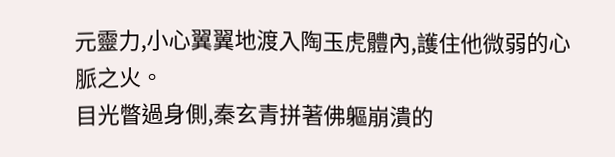元靈力,小心翼翼地渡入陶玉虎體內,護住他微弱的心脈之火。
目光瞥過身側,秦玄青拼著佛軀崩潰的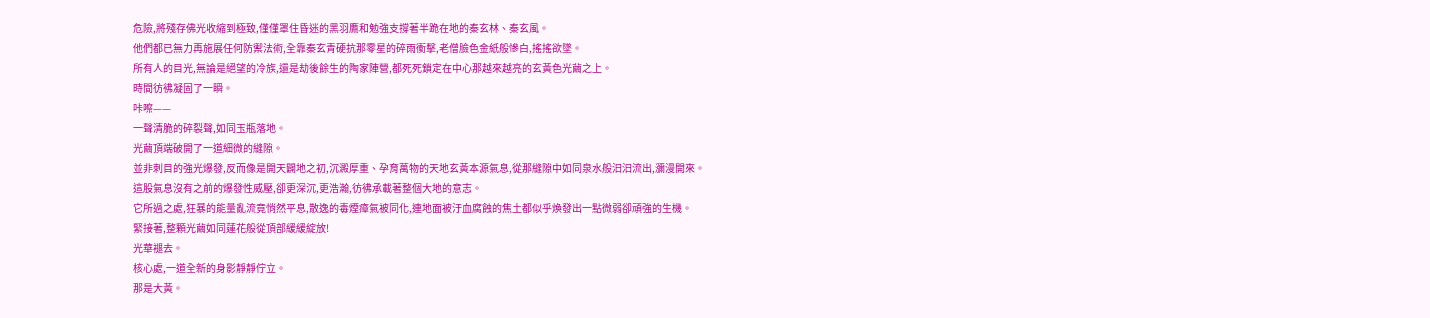危險,將殘存佛光收縮到極致,僅僅罩住昏迷的黑羽鷹和勉強支撐著半跪在地的秦玄林、秦玄風。
他們都已無力再施展任何防禦法術,全靠秦玄青硬抗那零星的碎雨衝擊,老僧臉色金紙般慘白,搖搖欲墜。
所有人的目光,無論是絕望的冷族,還是劫後餘生的陶家陣營,都死死鎖定在中心那越來越亮的玄黃色光繭之上。
時間彷彿凝固了一瞬。
咔嚓——
一聲清脆的碎裂聲,如同玉瓶落地。
光繭頂端破開了一道細微的縫隙。
並非刺目的強光爆發,反而像是開天闢地之初,沉澱厚重、孕育萬物的天地玄黃本源氣息,從那縫隙中如同泉水般汩汩流出,瀰漫開來。
這股氣息沒有之前的爆發性威壓,卻更深沉,更浩瀚,彷彿承載著整個大地的意志。
它所過之處,狂暴的能量亂流竟悄然平息,散逸的毒煙瘴氣被同化,連地面被汙血腐蝕的焦土都似乎煥發出一點微弱卻頑強的生機。
緊接著,整顆光繭如同蓮花般從頂部緩緩綻放!
光華褪去。
核心處,一道全新的身影靜靜佇立。
那是大黃。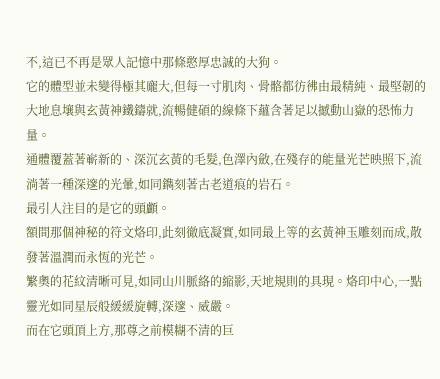不,這已不再是眾人記憶中那條憨厚忠誠的大狗。
它的體型並未變得極其龐大,但每一寸肌肉、骨骼都彷彿由最精純、最堅韌的大地息壤與玄黃神鐵鑄就,流暢健碩的線條下蘊含著足以撼動山嶽的恐怖力量。
通體覆蓋著嶄新的、深沉玄黃的毛髮,色澤內斂,在殘存的能量光芒映照下,流淌著一種深邃的光暈,如同鐫刻著古老道痕的岩石。
最引人注目的是它的頭顱。
額間那個神秘的符文烙印,此刻徹底凝實,如同最上等的玄黃神玉雕刻而成,散發著溫潤而永恆的光芒。
繁奧的花紋清晰可見,如同山川脈絡的縮影,天地規則的具現。烙印中心,一點靈光如同星辰般緩緩旋轉,深邃、威嚴。
而在它頭頂上方,那尊之前模糊不清的巨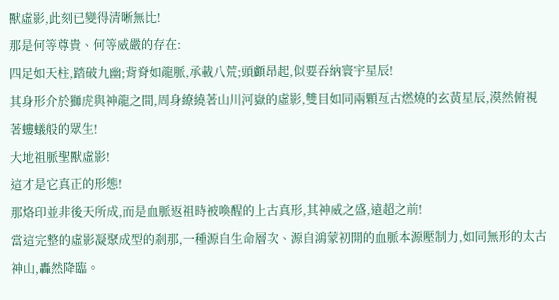獸虛影,此刻已變得清晰無比!
那是何等尊貴、何等威嚴的存在:
四足如天柱,踏破九幽;背脊如龍脈,承載八荒;頭顱昂起,似要吞納寰宇星辰!
其身形介於獅虎與神龍之間,周身繚繞著山川河嶽的虛影,雙目如同兩顆亙古燃燒的玄黃星辰,漠然俯視著螻蟻般的眾生!
大地祖脈聖獸虛影!
這才是它真正的形態!
那烙印並非後天所成,而是血脈返祖時被喚醒的上古真形,其神威之盛,遠超之前!
當這完整的虛影凝聚成型的剎那,一種源自生命層次、源自鴻蒙初開的血脈本源壓制力,如同無形的太古神山,轟然降臨。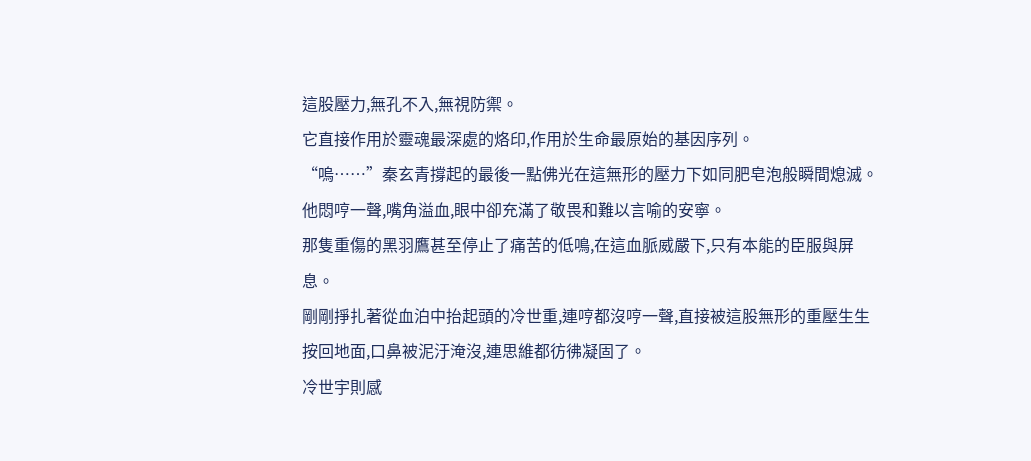這股壓力,無孔不入,無視防禦。
它直接作用於靈魂最深處的烙印,作用於生命最原始的基因序列。
“嗚……”秦玄青撐起的最後一點佛光在這無形的壓力下如同肥皂泡般瞬間熄滅。
他悶哼一聲,嘴角溢血,眼中卻充滿了敬畏和難以言喻的安寧。
那隻重傷的黑羽鷹甚至停止了痛苦的低鳴,在這血脈威嚴下,只有本能的臣服與屏息。
剛剛掙扎著從血泊中抬起頭的冷世重,連哼都沒哼一聲,直接被這股無形的重壓生生按回地面,口鼻被泥汙淹沒,連思維都彷彿凝固了。
冷世宇則感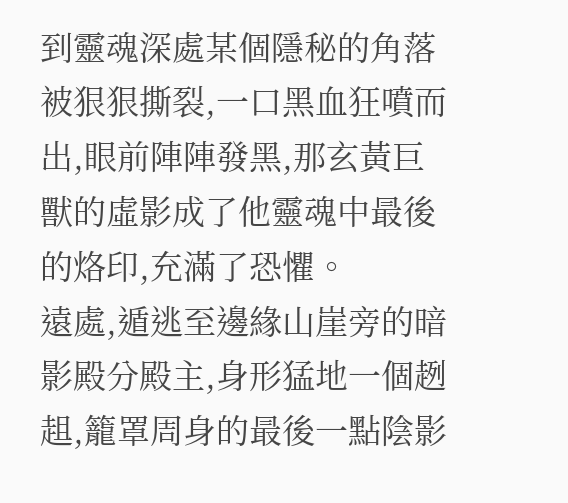到靈魂深處某個隱秘的角落被狠狠撕裂,一口黑血狂噴而出,眼前陣陣發黑,那玄黃巨獸的虛影成了他靈魂中最後的烙印,充滿了恐懼。
遠處,遁逃至邊緣山崖旁的暗影殿分殿主,身形猛地一個趔趄,籠罩周身的最後一點陰影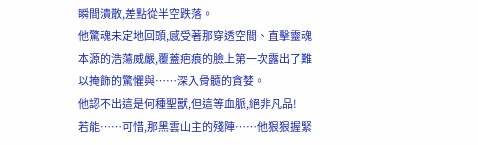瞬間潰散,差點從半空跌落。
他驚魂未定地回頭,感受著那穿透空間、直擊靈魂本源的浩蕩威嚴,覆蓋疤痕的臉上第一次露出了難以掩飾的驚懼與……深入骨髓的貪婪。
他認不出這是何種聖獸,但這等血脈,絕非凡品!
若能……可惜,那黑雲山主的殘陣……他狠狠握緊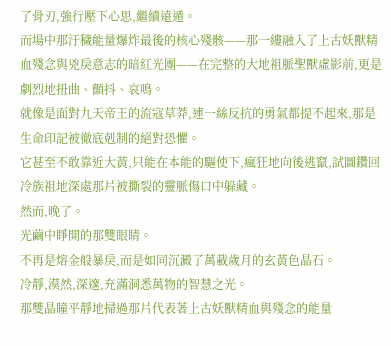了骨刃,強行壓下心思,繼續遠遁。
而場中那汙穢能量爆炸最後的核心殘骸——那一縷融入了上古妖獸精血殘念與兇戾意志的暗紅光團——在完整的大地祖脈聖獸虛影前,更是劇烈地扭曲、顫抖、哀鳴。
就像是面對九天帝王的流寇草莽,連一絲反抗的勇氣都提不起來,那是生命印記被徹底剋制的絕對恐懼。
它甚至不敢靠近大黃,只能在本能的驅使下,瘋狂地向後逃竄,試圖鑽回冷族祖地深處那片被撕裂的靈脈傷口中躲藏。
然而,晚了。
光繭中睜開的那雙眼睛。
不再是熔金般暴戾,而是如同沉澱了萬載歲月的玄黃色晶石。
冷靜,漠然,深邃,充滿洞悉萬物的智慧之光。
那雙晶瞳平靜地掃過那片代表著上古妖獸精血與殘念的能量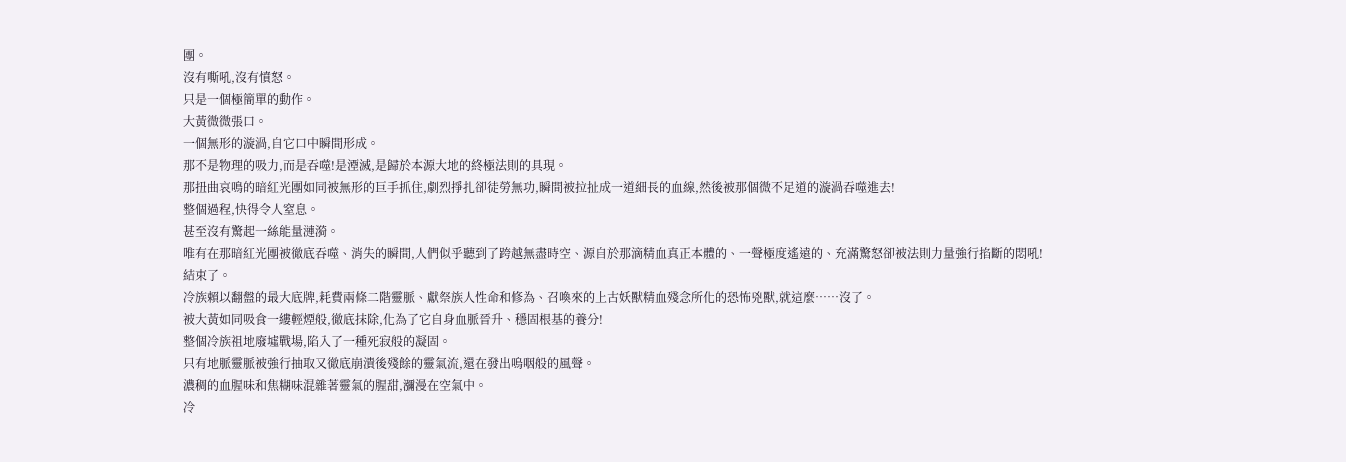團。
沒有嘶吼,沒有憤怒。
只是一個極簡單的動作。
大黃微微張口。
一個無形的漩渦,自它口中瞬間形成。
那不是物理的吸力,而是吞噬!是湮滅,是歸於本源大地的終極法則的具現。
那扭曲哀鳴的暗紅光團如同被無形的巨手抓住,劇烈掙扎卻徒勞無功,瞬間被拉扯成一道細長的血線,然後被那個微不足道的漩渦吞噬進去!
整個過程,快得令人窒息。
甚至沒有驚起一絲能量漣漪。
唯有在那暗紅光團被徹底吞噬、消失的瞬間,人們似乎聽到了跨越無盡時空、源自於那滴精血真正本體的、一聲極度遙遠的、充滿驚怒卻被法則力量強行掐斷的悶吼!
結束了。
冷族賴以翻盤的最大底牌,耗費兩條二階靈脈、獻祭族人性命和修為、召喚來的上古妖獸精血殘念所化的恐怖兇獸,就這麼……沒了。
被大黃如同吸食一縷輕煙般,徹底抹除,化為了它自身血脈晉升、穩固根基的養分!
整個冷族祖地廢墟戰場,陷入了一種死寂般的凝固。
只有地脈靈脈被強行抽取又徹底崩潰後殘餘的靈氣流,還在發出嗚咽般的風聲。
濃稠的血腥味和焦糊味混雜著靈氣的腥甜,瀰漫在空氣中。
冷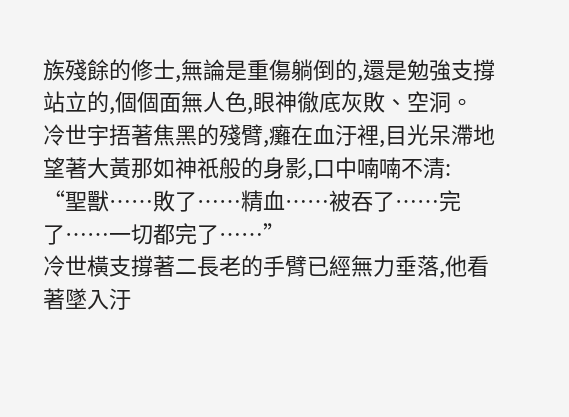族殘餘的修士,無論是重傷躺倒的,還是勉強支撐站立的,個個面無人色,眼神徹底灰敗、空洞。
冷世宇捂著焦黑的殘臂,癱在血汙裡,目光呆滯地望著大黃那如神祇般的身影,口中喃喃不清:
“聖獸……敗了……精血……被吞了……完了……一切都完了……”
冷世橫支撐著二長老的手臂已經無力垂落,他看著墜入汙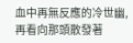血中再無反應的冷世幽,再看向那頭散發著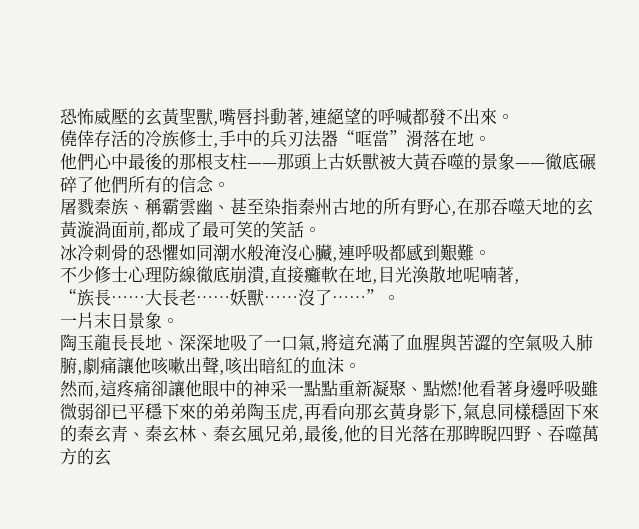恐怖威壓的玄黃聖獸,嘴唇抖動著,連絕望的呼喊都發不出來。
僥倖存活的冷族修士,手中的兵刃法器“哐當”滑落在地。
他們心中最後的那根支柱——那頭上古妖獸被大黃吞噬的景象——徹底碾碎了他們所有的信念。
屠戮秦族、稱霸雲幽、甚至染指秦州古地的所有野心,在那吞噬天地的玄黃漩渦面前,都成了最可笑的笑話。
冰冷刺骨的恐懼如同潮水般淹沒心臟,連呼吸都感到艱難。
不少修士心理防線徹底崩潰,直接癱軟在地,目光渙散地呢喃著,
“族長……大長老……妖獸……沒了……”。
一片末日景象。
陶玉龍長長地、深深地吸了一口氣,將這充滿了血腥與苦澀的空氣吸入肺腑,劇痛讓他咳嗽出聲,咳出暗紅的血沫。
然而,這疼痛卻讓他眼中的神采一點點重新凝聚、點燃!他看著身邊呼吸雖微弱卻已平穩下來的弟弟陶玉虎,再看向那玄黃身影下,氣息同樣穩固下來的秦玄青、秦玄林、秦玄風兄弟,最後,他的目光落在那睥睨四野、吞噬萬方的玄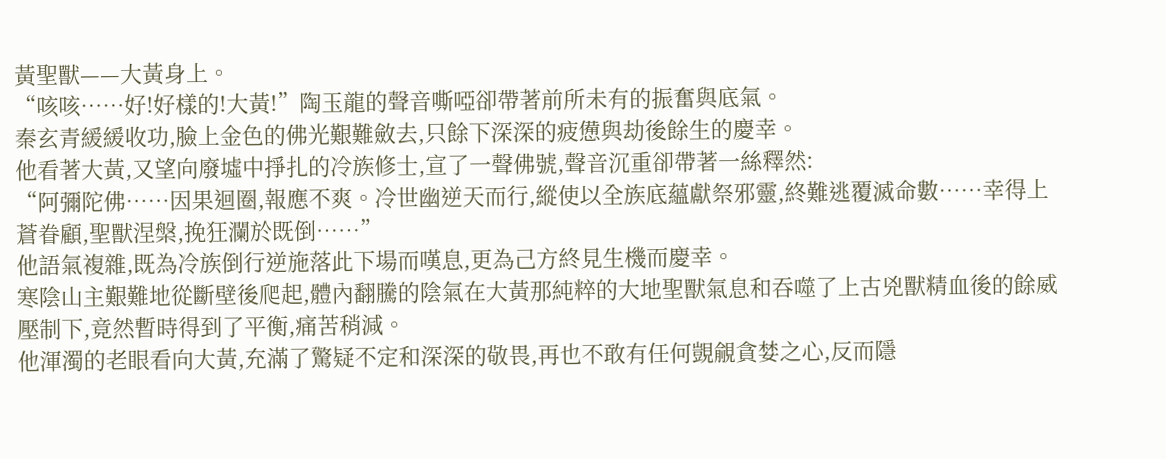黃聖獸——大黃身上。
“咳咳……好!好樣的!大黃!”陶玉龍的聲音嘶啞卻帶著前所未有的振奮與底氣。
秦玄青緩緩收功,臉上金色的佛光艱難斂去,只餘下深深的疲憊與劫後餘生的慶幸。
他看著大黃,又望向廢墟中掙扎的冷族修士,宣了一聲佛號,聲音沉重卻帶著一絲釋然:
“阿彌陀佛……因果迴圈,報應不爽。冷世幽逆天而行,縱使以全族底蘊獻祭邪靈,終難逃覆滅命數……幸得上蒼眷顧,聖獸涅槃,挽狂瀾於既倒……”
他語氣複雜,既為冷族倒行逆施落此下場而嘆息,更為己方終見生機而慶幸。
寒陰山主艱難地從斷壁後爬起,體內翻騰的陰氣在大黃那純粹的大地聖獸氣息和吞噬了上古兇獸精血後的餘威壓制下,竟然暫時得到了平衡,痛苦稍減。
他渾濁的老眼看向大黃,充滿了驚疑不定和深深的敬畏,再也不敢有任何覬覦貪婪之心,反而隱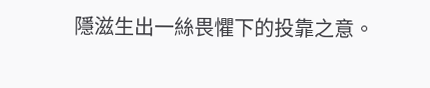隱滋生出一絲畏懼下的投靠之意。